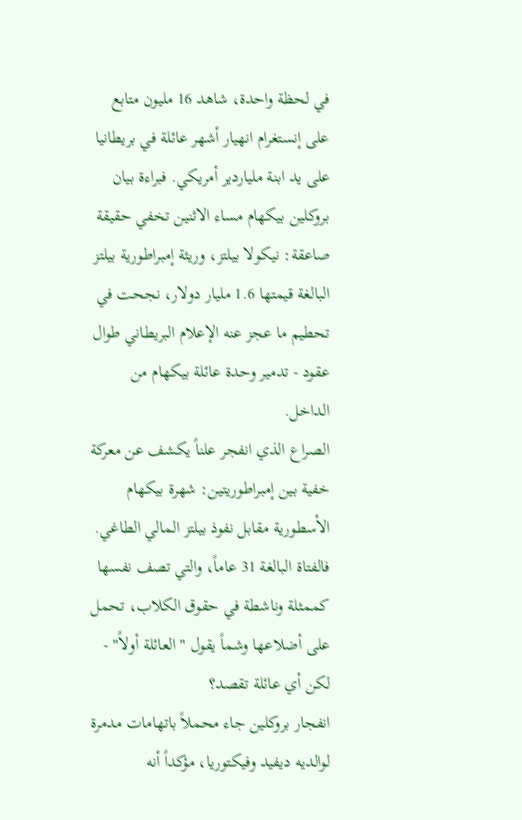في لحظة واحدة، شاهد 16 مليون متابع على إنستغرام انهيار أشهر عائلة في بريطانيا على يد ابنة ملياردير أمريكي. فبراءة بيان بروكلين بيكهام مساء الاثنين تخفي حقيقة صاعقة: نيكولا بيلتز، وريثة إمبراطورية بيلتز البالغة قيمتها 1.6 مليار دولار، نجحت في تحطيم ما عجز عنه الإعلام البريطاني طوال عقود - تدمير وحدة عائلة بيكهام من الداخل.
الصراع الذي انفجر علناً يكشف عن معركة خفية بين إمبراطوريتين: شهرة بيكهام الأسطورية مقابل نفوذ بيلتز المالي الطاغي. فالفتاة البالغة 31 عاماً، والتي تصف نفسها كممثلة وناشطة في حقوق الكلاب، تحمل على أضلاعها وشماً يقول "العائلة أولاً" - لكن أي عائلة تقصد؟
انفجار بروكلين جاء محملاً باتهامات مدمرة لوالديه ديفيد وفيكتوريا، مؤكداً أنه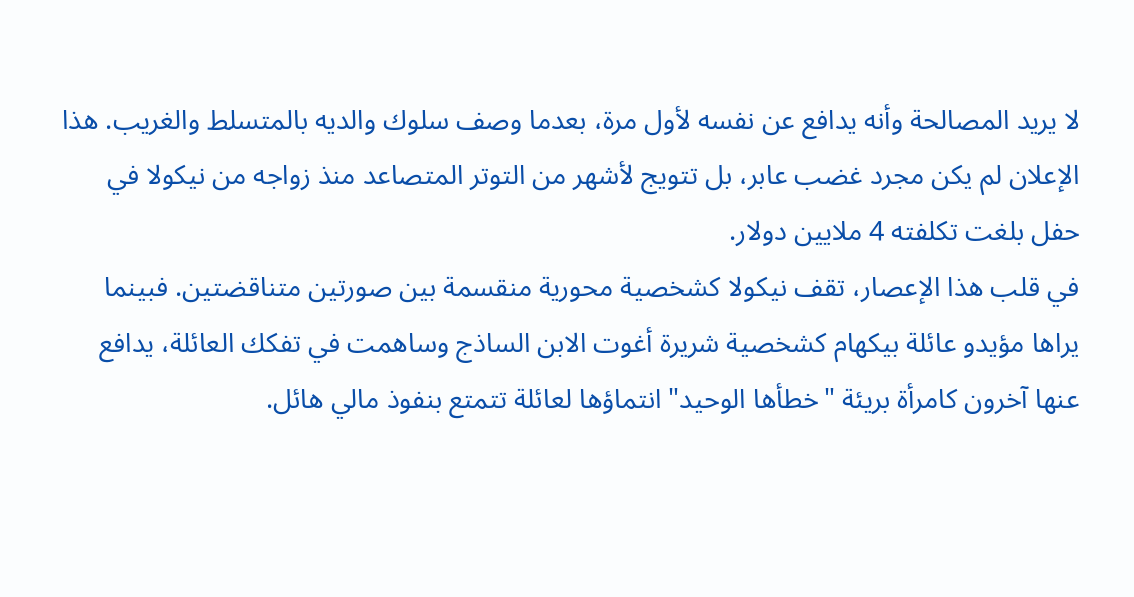لا يريد المصالحة وأنه يدافع عن نفسه لأول مرة، بعدما وصف سلوك والديه بالمتسلط والغريب. هذا الإعلان لم يكن مجرد غضب عابر، بل تتويج لأشهر من التوتر المتصاعد منذ زواجه من نيكولا في حفل بلغت تكلفته 4 ملايين دولار.
في قلب هذا الإعصار، تقف نيكولا كشخصية محورية منقسمة بين صورتين متناقضتين. فبينما يراها مؤيدو عائلة بيكهام كشخصية شريرة أغوت الابن الساذج وساهمت في تفكك العائلة، يدافع عنها آخرون كامرأة بريئة "خطأها الوحيد" انتماؤها لعائلة تتمتع بنفوذ مالي هائل.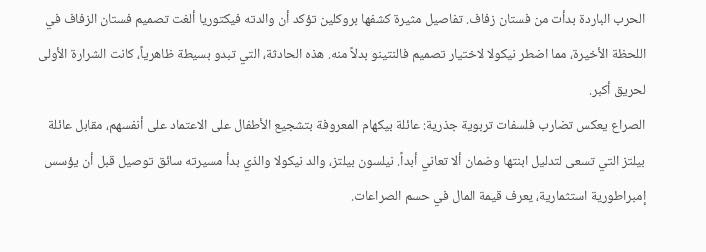الحرب الباردة بدأت من فستان زفاف. تفاصيل مثيرة كشفها بروكلين تؤكد أن والدته فيكتوريا ألغت تصميم فستان الزفاف في اللحظة الأخيرة، مما اضطر نيكولا لاختيار تصميم فالنتينو بدلاً منه. هذه الحادثة، التي تبدو بسيطة ظاهرياً، كانت الشرارة الأولى لحريق أكبر.
الصراع يعكس تضارب فلسفات تربوية جذرية: عائلة بيكهام المعروفة بتشجيع الأطفال على الاعتماد على أنفسهم، مقابل عائلة بيلتز التي تسعى لتدليل ابنتها وضمان ألا تعاني أبداً. نيلسون بيلتز، والد نيكولا والذي بدأ مسيرته سائق توصيل قبل أن يؤسس إمبراطورية استثمارية، يعرف قيمة المال في حسم الصراعات.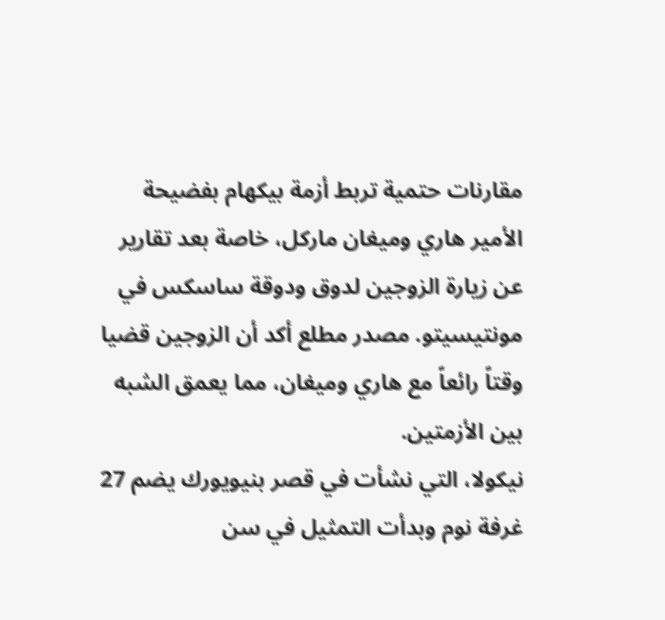مقارنات حتمية تربط أزمة بيكهام بفضيحة الأمير هاري وميغان ماركل، خاصة بعد تقارير عن زيارة الزوجين لدوق ودوقة ساسكس في مونتيسيتو. مصدر مطلع أكد أن الزوجين قضيا وقتاً رائعاً مع هاري وميغان، مما يعمق الشبه بين الأزمتين.
نيكولا، التي نشأت في قصر بنيويورك يضم 27 غرفة نوم وبدأت التمثيل في سن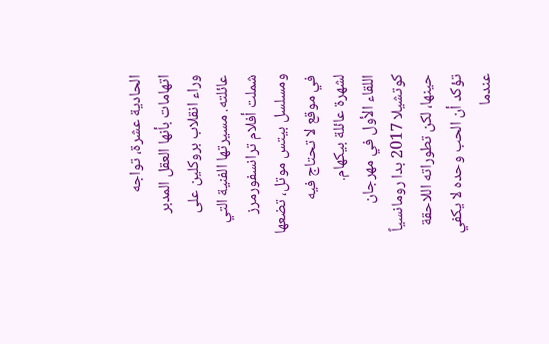الحادية عشرة، تواجه اتهامات بأنها العقل المدبر وراء انقلاب بروكلين على عائلته. مسيرتها الفنية التي شملت أفلام ترانسفورمرز ومسلسل بيتس موتل، تضعها في موقع لا تحتاج فيه لشهرة عائلة بيكهام.
اللقاء الأول في مهرجان كوتشيلا 2017 بدا رومانسياً حينها، لكن تطوراته اللاحقة تؤكد أن الحب وحده لا يكفي عندما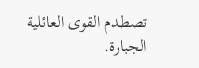تصطدم القوى العائلية الجبارة.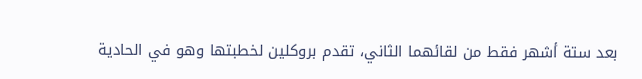بعد ستة أشهر فقط من لقائهما الثاني، تقدم بروكلين لخطبتها وهو في الحادية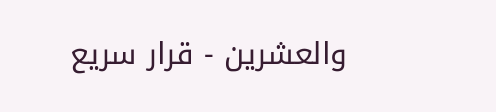والعشرين - قرار سريع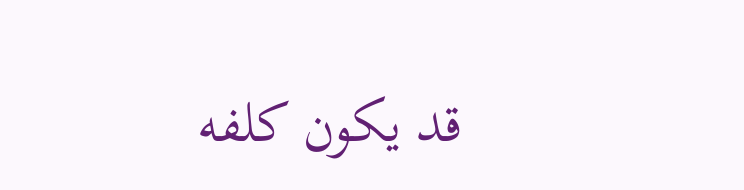قد يكون كلفه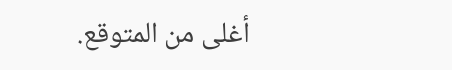أغلى من المتوقع.